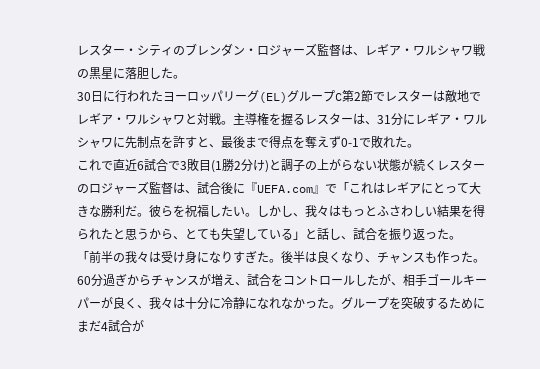レスター・シティのブレンダン・ロジャーズ監督は、レギア・ワルシャワ戦の黒星に落胆した。
30日に行われたヨーロッパリーグ(EL)グループC第2節でレスターは敵地でレギア・ワルシャワと対戦。主導権を握るレスターは、31分にレギア・ワルシャワに先制点を許すと、最後まで得点を奪えず0-1で敗れた。
これで直近6試合で3敗目(1勝2分け)と調子の上がらない状態が続くレスターのロジャーズ監督は、試合後に『UEFA.com』で「これはレギアにとって大きな勝利だ。彼らを祝福したい。しかし、我々はもっとふさわしい結果を得られたと思うから、とても失望している」と話し、試合を振り返った。
「前半の我々は受け身になりすぎた。後半は良くなり、チャンスも作った。60分過ぎからチャンスが増え、試合をコントロールしたが、相手ゴールキーパーが良く、我々は十分に冷静になれなかった。グループを突破するためにまだ4試合が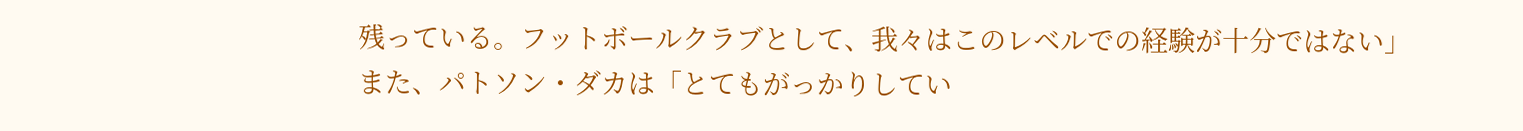残っている。フットボールクラブとして、我々はこのレベルでの経験が十分ではない」
また、パトソン・ダカは「とてもがっかりしてい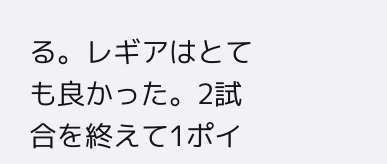る。レギアはとても良かった。2試合を終えて1ポイ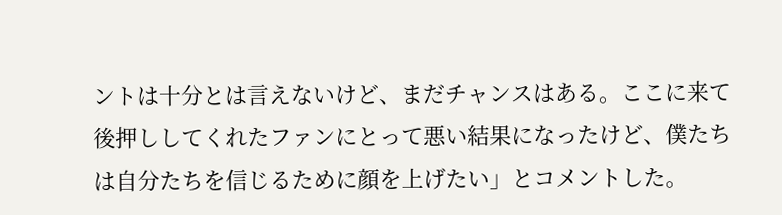ントは十分とは言えないけど、まだチャンスはある。ここに来て後押ししてくれたファンにとって悪い結果になったけど、僕たちは自分たちを信じるために顔を上げたい」とコメントした。